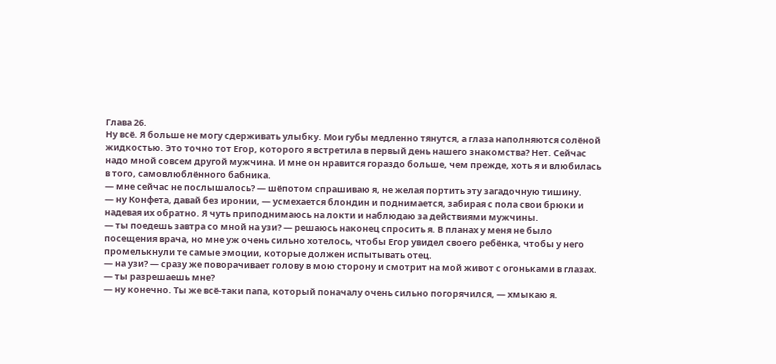Глава 26.
Ну всё. Я больше не могу сдерживать улыбку. Мои губы медленно тянутся, а глаза наполняются солёной жидкостью. Это точно тот Егор, которого я встретила в первый день нашего знакомства? Нет. Сейчас надо мной совсем другой мужчина. И мне он нравится гораздо больше, чем прежде, хоть я и влюбилась в того, самовлюблённого бабника.
— мне сейчас не послышалось? — шёпотом спрашиваю я, не желая портить эту загадочную тишину.
— ну Конфета, давай без иронии, — усмехается блондин и поднимается, забирая с пола свои брюки и надевая их обратно. Я чуть приподнимаюсь на локти и наблюдаю за действиями мужчины.
— ты поедешь завтра со мной на узи? — решаюсь наконец спросить я. В планах у меня не было посещения врача, но мне уж очень сильно хотелось, чтобы Егор увидел своего ребёнка, чтобы у него промелькнули те самые эмоции, которые должен испытывать отец.
— на узи? — сразу же поворачивает голову в мою сторону и смотрит на мой живот с огоньками в глазах. — ты разрешаешь мне?
— ну конечно. Ты же всё-таки папа, который поначалу очень сильно погорячился, — хмыкаю я.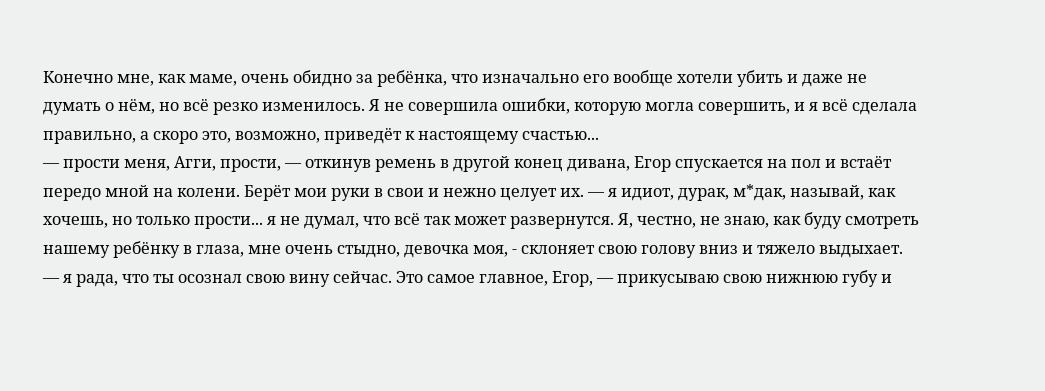Конечно мне, как маме, очень обидно за ребёнка, что изначально его вообще хотели убить и даже не думать о нём, но всё резко изменилось. Я не совершила ошибки, которую могла совершить, и я всё сделала правильно, а скоро это, возможно, приведёт к настоящему счастью...
— прости меня, Агги, прости, — откинув ремень в другой конец дивана, Егор спускается на пол и встаёт передо мной на колени. Берёт мои руки в свои и нежно целует их. — я идиот, дурак, м*дак, называй, как хочешь, но только прости... я не думал, что всё так может развернутся. Я, честно, не знаю, как буду смотреть нашему ребёнку в глаза, мне очень стыдно, девочка моя, - склоняет свою голову вниз и тяжело выдыхает.
— я рада, что ты осознал свою вину сейчас. Это самое главное, Егор, — прикусываю свою нижнюю губу и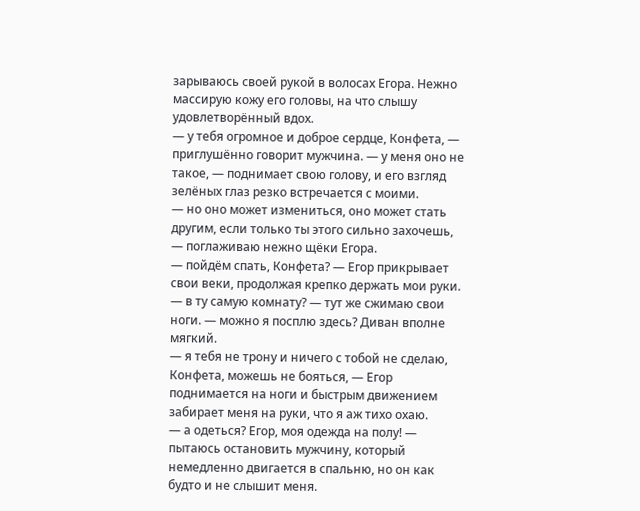зарываюсь своей рукой в волосах Егора. Нежно массирую кожу его головы, на что слышу удовлетворённый вдох.
— у тебя огромное и доброе сердце, Конфета, — приглушённо говорит мужчина. — у меня оно не такое, — поднимает свою голову, и его взгляд зелёных глаз резко встречается с моими.
— но оно может измениться, оно может стать другим, если только ты этого сильно захочешь, — поглаживаю нежно щёки Егора.
— пойдём спать, Конфета? — Егор прикрывает свои веки, продолжая крепко держать мои руки.
— в ту самую комнату? — тут же сжимаю свои ноги. — можно я посплю здесь? Диван вполне мягкий.
— я тебя не трону и ничего с тобой не сделаю, Конфета, можешь не бояться, — Егор поднимается на ноги и быстрым движением забирает меня на руки, что я аж тихо охаю.
— а одеться? Егор, моя одежда на полу! — пытаюсь остановить мужчину, который немедленно двигается в спальню, но он как будто и не слышит меня.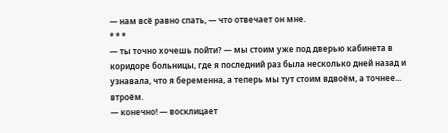— нам всё равно спать, — что отвечает он мне.
* * *
— ты точно хочешь пойти? — мы стоим уже под дверью кабинета в коридоре больницы, где я последний раз была несколько дней назад и узнавала, что я беременна, а теперь мы тут стоим вдвоём, а точнее... втроём.
— конечно! — восклицает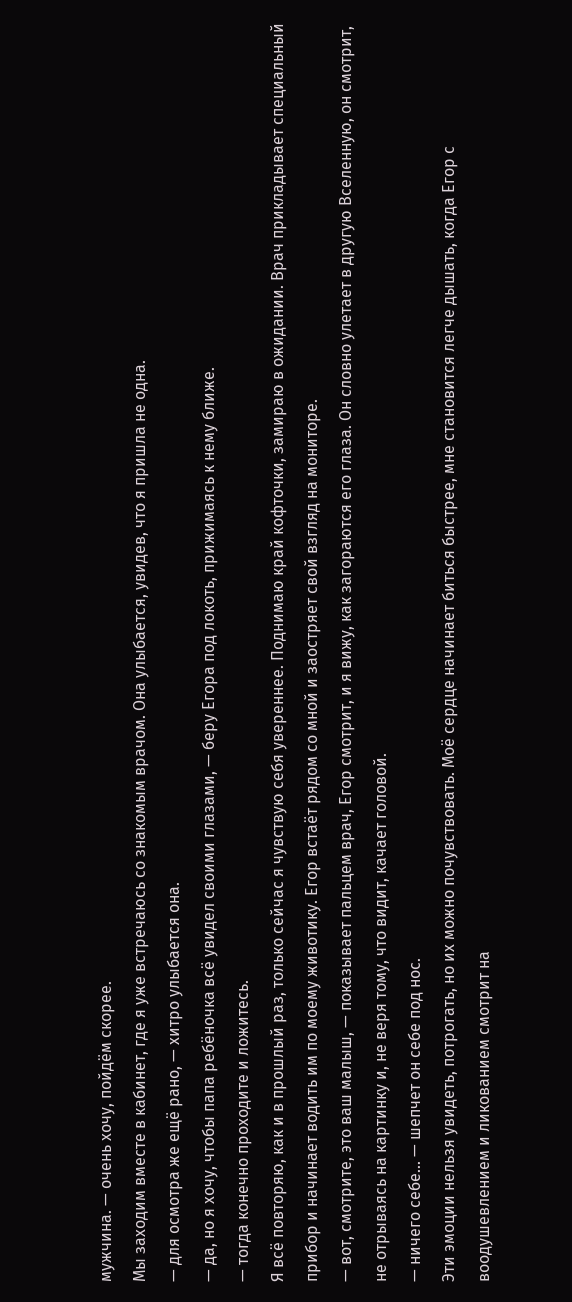мужчина. — очень хочу, пойдём скорее.
Мы заходим вместе в кабинет, где я уже встречаюсь со знакомым врачом. Она улыбается, увидев, что я пришла не одна.
— для осмотра же ещё рано, — хитро улыбается она.
— да, но я хочу, чтобы папа ребёночка всё увидел своими глазами, — беру Егора под локоть, прижимаясь к нему ближе.
— тогда конечно проходите и ложитесь.
Я всё повторяю, как и в прошлый раз, только сейчас я чувствую себя увереннее. Поднимаю край кофточки, замираю в ожидании. Врач прикладывает специальный прибор и начинает водить им по моему животику. Егор встаёт рядом со мной и заостряет свой взгляд на мониторе.
— вот, смотрите, это ваш малыш, — показывает пальцем врач, Егор смотрит, и я вижу, как загораются его глаза. Он словно улетает в другую Вселенную, он смотрит, не отрываясь на картинку и, не веря тому, что видит, качает головой.
— ничего себе... — шепчет он себе под нос.
Эти эмоции нельзя увидеть, потрогать, но их можно почувствовать. Моё сердце начинает биться быстрее, мне становится легче дышать, когда Егор с воодушевлением и ликованием смотрит на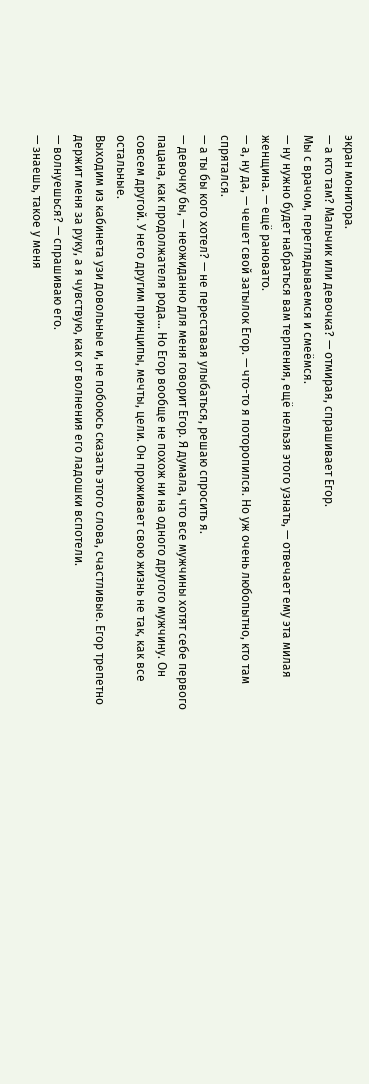экран монитора.
— а кто там? Мальчик или девочка? — отмирая, спрашивает Егор.
Мы с врачом, переглядываемся и смеёмся.
— ну нужно будет набраться вам терпения, ещё нельзя этого узнать, — отвечает ему эта милая женщина. — ещё рановато.
— а, ну да, — чешет свой затылок Егор. — что-то я поторопился. Но уж очень любопытно, кто там спрятался.
— а ты бы кого хотел? — не переставая улыбаться, решаю спросить я.
— девочку бы, — неожиданно для меня говорит Егор. Я думала, что все мужчины хотят себе первого пацана, как продолжателя рода... Но Егор вообще не похож ни на одного другого мужчину. Он совсем другой. У него другим принципы, мечты, цели. Он проживает свою жизнь не так, как все остальные.
Выходим из кабинета узи довольные и, не побоюсь сказать этого слова, счастливые. Егор трепетно держит меня за руку, а я чувствую, как от волнения его ладошки вспотели.
— волнуешься? — спрашиваю его.
— знаешь, такое у меня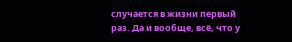случается в жизни первый раз. Да и вообще, всё, что у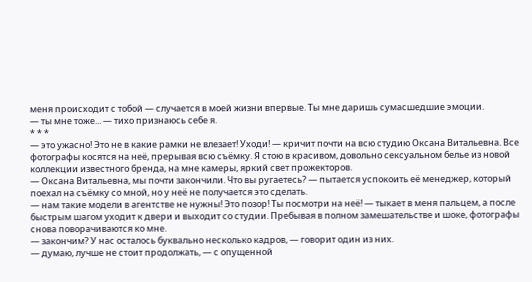меня происходит с тобой — случается в моей жизни впервые. Ты мне даришь сумасшедшие эмоции.
— ты мне тоже... — тихо признаюсь себе я.
* * *
— это ужасно! Это не в какие рамки не влезает! Уходи! — кричит почти на всю студию Оксана Витальевна. Все фотографы косятся на неё, прерывая всю съёмку. Я стою в красивом, довольно сексуальном белье из новой коллекции известного бренда, на мне камеры, яркий свет прожекторов.
— Оксана Витальевна, мы почти закончили. Что вы ругаетесь? — пытается успокоить её менеджер, который поехал на съёмку со мной, но у неё не получается это сделать.
— нам такие модели в агентстве не нужны! Это позор! Ты посмотри на неё! — тыкает в меня пальцем, а после быстрым шагом уходит к двери и выходит со студии. Пребывая в полном замешательстве и шоке, фотографы снова поворачиваются ко мне.
— закончим? У нас осталось буквально несколько кадров, — говорит один из них.
— думаю, лучше не стоит продолжать, — с опущенной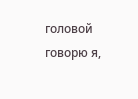головой говорю я,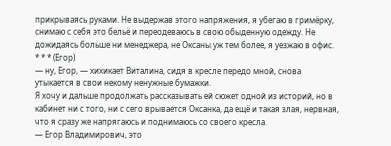прикрываясь руками. Не выдержав этого напряжения, я убегаю в гримёрку, снимаю с себя это бельё и переодеваюсь в свою обыденную одежду. Не дожидаясь больше ни менеджера, не Оксаны уж тем более, я уезжаю в офис.
* * * (Егор)
— ну, Егор, — хихикает Виталина, сидя в кресле передо мной, снова утыкается в свои некому ненужные бумажки.
Я хочу и дальше продолжать рассказывать ей сюжет одной из историй, но в кабинет ни с того, ни с сего врывается Оксанка, да ещё и такая злая, нервная, что я сразу же напрягаюсь и поднимаюсь со своего кресла.
— Егор Владимирович, это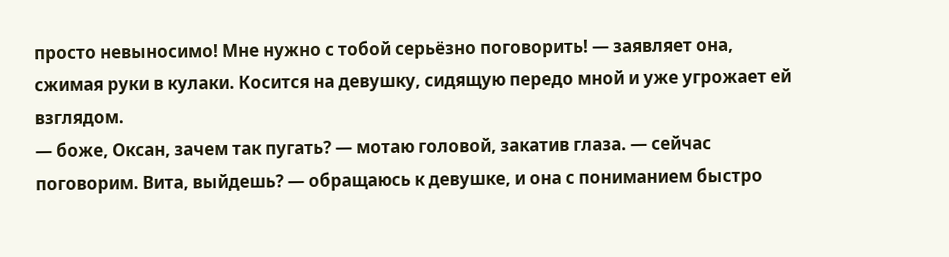просто невыносимо! Мне нужно с тобой серьёзно поговорить! — заявляет она, сжимая руки в кулаки. Косится на девушку, сидящую передо мной и уже угрожает ей взглядом.
— боже, Оксан, зачем так пугать? — мотаю головой, закатив глаза. — сейчас поговорим. Вита, выйдешь? — обращаюсь к девушке, и она с пониманием быстро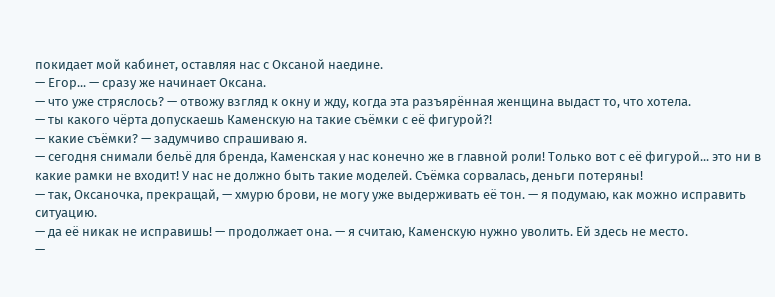покидает мой кабинет, оставляя нас с Оксаной наедине.
— Егор... — сразу же начинает Оксана.
— что уже стряслось? — отвожу взгляд к окну и жду, когда эта разъярённая женщина выдаст то, что хотела.
— ты какого чёрта допускаешь Каменскую на такие съёмки с её фигурой?!
— какие съёмки? — задумчиво спрашиваю я.
— сегодня снимали бельё для бренда, Каменская у нас конечно же в главной роли! Только вот с её фигурой... это ни в какие рамки не входит! У нас не должно быть такие моделей. Съёмка сорвалась, деньги потеряны!
— так, Оксаночка, прекращай, — хмурю брови, не могу уже выдерживать её тон. — я подумаю, как можно исправить ситуацию.
— да её никак не исправишь! — продолжает она. — я считаю, Каменскую нужно уволить. Ей здесь не место.
—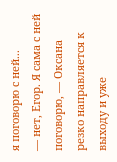я поговорю с ней...
— нет, Егор. Я сама с ней поговорю, — Оксана резко направляется к выходу и уже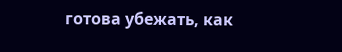готова убежать, как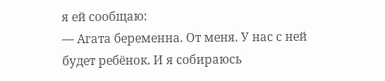я ей сообщаю:
— Агата беременна. От меня. У нас с ней будет ребёнок. И я собираюсь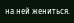на ней жениться.